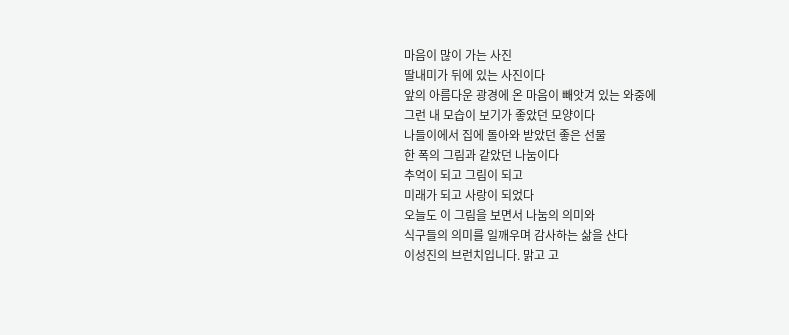마음이 많이 가는 사진
딸내미가 뒤에 있는 사진이다
앞의 아름다운 광경에 온 마음이 빼앗겨 있는 와중에
그런 내 모습이 보기가 좋았던 모양이다
나들이에서 집에 돌아와 받았던 좋은 선물
한 폭의 그림과 같았던 나눔이다
추억이 되고 그림이 되고
미래가 되고 사랑이 되었다
오늘도 이 그림을 보면서 나눔의 의미와
식구들의 의미를 일깨우며 감사하는 삶을 산다
이성진의 브런치입니다. 맑고 고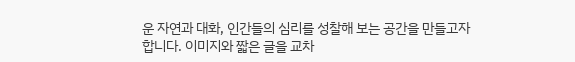운 자연과 대화, 인간들의 심리를 성찰해 보는 공간을 만들고자 합니다. 이미지와 짧은 글을 교차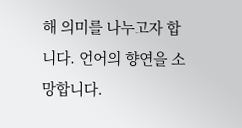해 의미를 나누고자 합니다. 언어의 향연을 소망합니다.